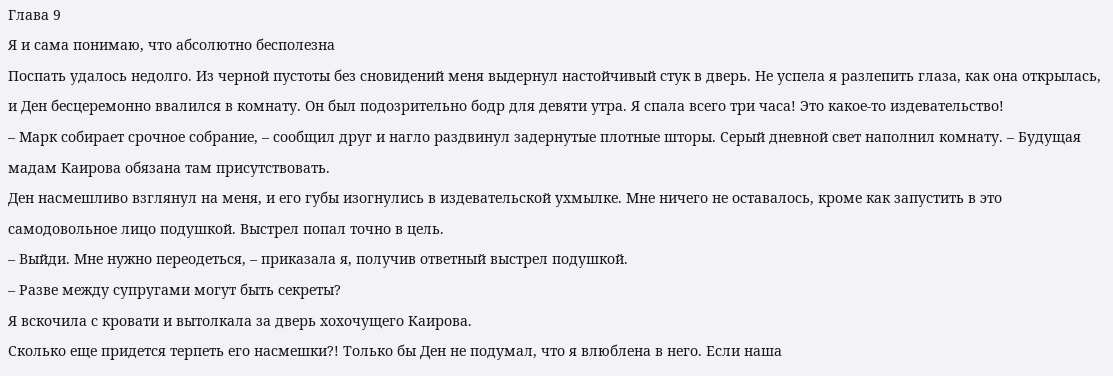Глава 9
Я и сама понимаю, что абсолютно бесполезна
Поспать удалось недолго. Из черной пустоты без сновидений меня выдернул настойчивый стук в дверь. Не успела я разлепить глаза, как она открылась, и Ден бесцеремонно ввалился в комнату. Он был подозрительно бодр для девяти утра. Я спала всего три часа! Это какое-то издевательство!
– Марк собирает срочное собрание, – сообщил друг и нагло раздвинул задернутые плотные шторы. Серый дневной свет наполнил комнату. – Будущая мадам Каирова обязана там присутствовать.
Ден насмешливо взглянул на меня, и его губы изогнулись в издевательской ухмылке. Мне ничего не оставалось, кроме как запустить в это самодовольное лицо подушкой. Выстрел попал точно в цель.
– Выйди. Мне нужно переодеться, – приказала я, получив ответный выстрел подушкой.
– Разве между супругами могут быть секреты?
Я вскочила с кровати и вытолкала за дверь хохочущего Каирова.
Сколько еще придется терпеть его насмешки?! Только бы Ден не подумал, что я влюблена в него. Если наша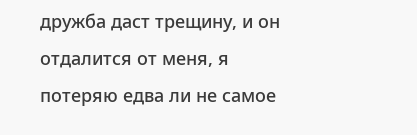дружба даст трещину, и он отдалится от меня, я потеряю едва ли не самое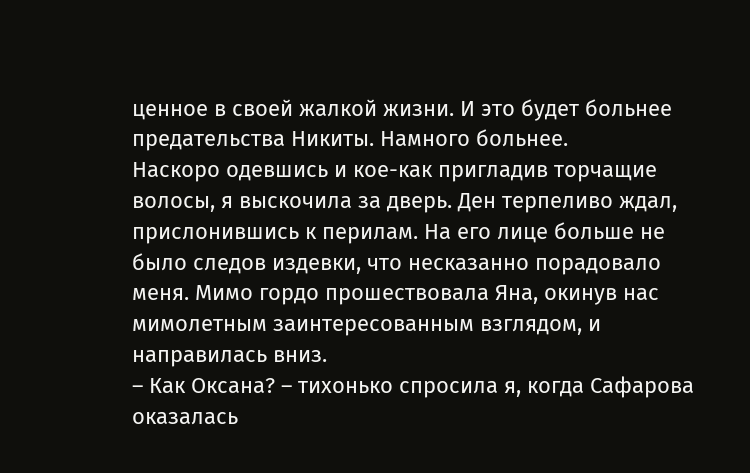ценное в своей жалкой жизни. И это будет больнее предательства Никиты. Намного больнее.
Наскоро одевшись и кое-как пригладив торчащие волосы, я выскочила за дверь. Ден терпеливо ждал, прислонившись к перилам. На его лице больше не было следов издевки, что несказанно порадовало меня. Мимо гордо прошествовала Яна, окинув нас мимолетным заинтересованным взглядом, и направилась вниз.
– Как Оксана? – тихонько спросила я, когда Сафарова оказалась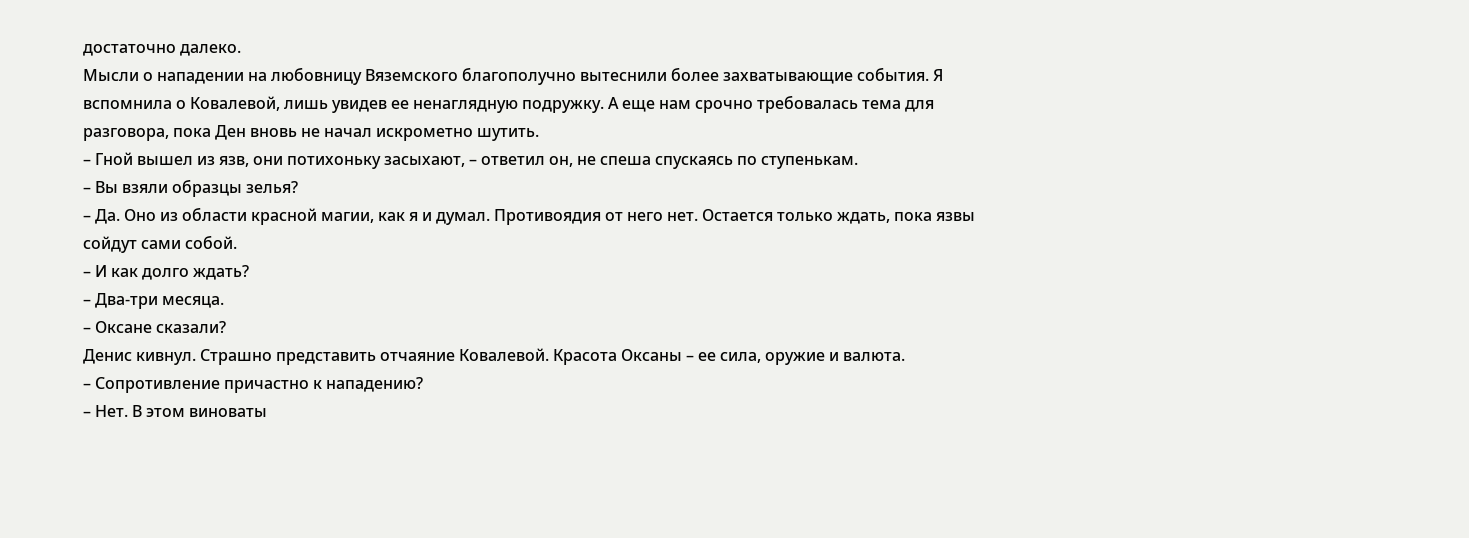достаточно далеко.
Мысли о нападении на любовницу Вяземского благополучно вытеснили более захватывающие события. Я вспомнила о Ковалевой, лишь увидев ее ненаглядную подружку. А еще нам срочно требовалась тема для разговора, пока Ден вновь не начал искрометно шутить.
– Гной вышел из язв, они потихоньку засыхают, – ответил он, не спеша спускаясь по ступенькам.
– Вы взяли образцы зелья?
– Да. Оно из области красной магии, как я и думал. Противоядия от него нет. Остается только ждать, пока язвы сойдут сами собой.
– И как долго ждать?
– Два-три месяца.
– Оксане сказали?
Денис кивнул. Страшно представить отчаяние Ковалевой. Красота Оксаны – ее сила, оружие и валюта.
– Сопротивление причастно к нападению?
– Нет. В этом виноваты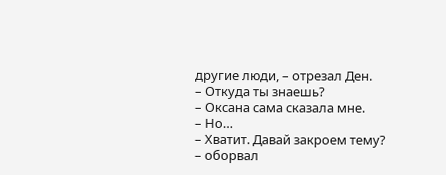другие люди, – отрезал Ден.
– Откуда ты знаешь?
– Оксана сама сказала мне.
– Но…
– Хватит. Давай закроем тему? – оборвал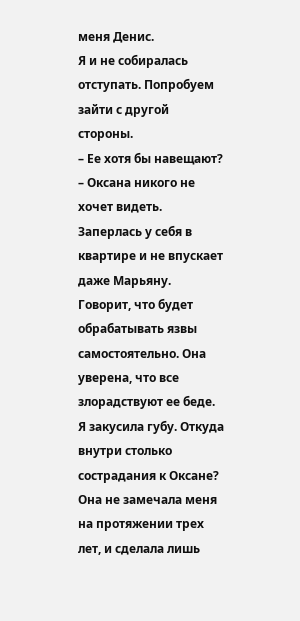меня Денис.
Я и не собиралась отступать. Попробуем зайти с другой стороны.
– Ее хотя бы навещают?
– Оксана никого не хочет видеть. Заперлась у себя в квартире и не впускает даже Марьяну. Говорит, что будет обрабатывать язвы самостоятельно. Она уверена, что все злорадствуют ее беде.
Я закусила губу. Откуда внутри столько сострадания к Оксане? Она не замечала меня на протяжении трех лет, и сделала лишь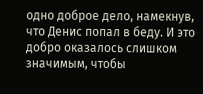одно доброе дело, намекнув, что Денис попал в беду. И это добро оказалось слишком значимым, чтобы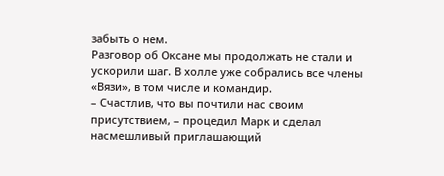забыть о нем.
Разговор об Оксане мы продолжать не стали и ускорили шаг. В холле уже собрались все члены «Вязи», в том числе и командир.
– Счастлив, что вы почтили нас своим присутствием, – процедил Марк и сделал насмешливый приглашающий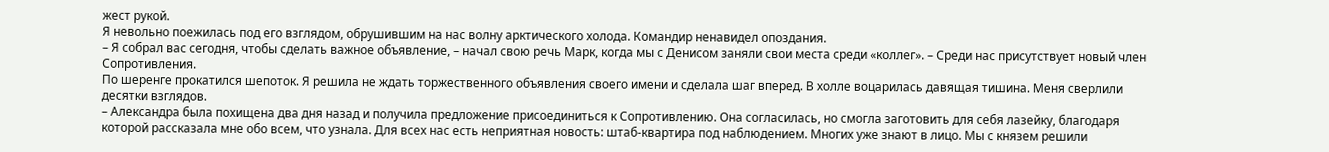жест рукой.
Я невольно поежилась под его взглядом, обрушившим на нас волну арктического холода. Командир ненавидел опоздания.
– Я собрал вас сегодня, чтобы сделать важное объявление, – начал свою речь Марк, когда мы с Денисом заняли свои места среди «коллег». – Среди нас присутствует новый член Сопротивления.
По шеренге прокатился шепоток. Я решила не ждать торжественного объявления своего имени и сделала шаг вперед. В холле воцарилась давящая тишина. Меня сверлили десятки взглядов.
– Александра была похищена два дня назад и получила предложение присоединиться к Сопротивлению. Она согласилась, но смогла заготовить для себя лазейку, благодаря которой рассказала мне обо всем, что узнала. Для всех нас есть неприятная новость: штаб-квартира под наблюдением. Многих уже знают в лицо. Мы с князем решили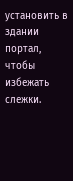установить в здании портал, чтобы избежать слежки.